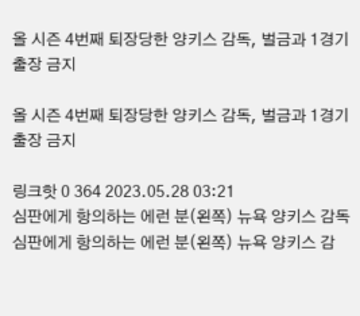올 시즌 4번째 퇴장당한 양키스 감독, 벌금과 1경기 출장 금지

올 시즌 4번째 퇴장당한 양키스 감독, 벌금과 1경기 출장 금지

링크핫 0 364 2023.05.28 03:21
심판에게 항의하는 에런 분(왼쪽) 뉴욕 양키스 감독
심판에게 항의하는 에런 분(왼쪽) 뉴욕 양키스 감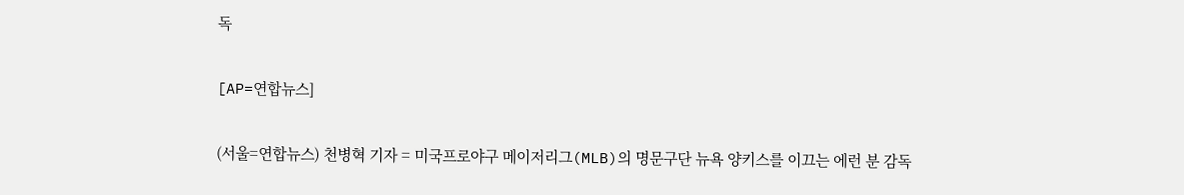독

[AP=연합뉴스]

(서울=연합뉴스) 천병혁 기자 = 미국프로야구 메이저리그(MLB)의 명문구단 뉴욕 양키스를 이끄는 에런 분 감독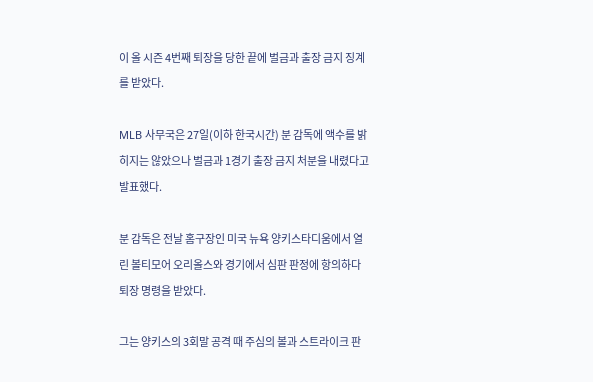이 올 시즌 4번째 퇴장을 당한 끝에 벌금과 출장 금지 징계를 받았다.

MLB 사무국은 27일(이하 한국시간) 분 감독에 액수를 밝히지는 않았으나 벌금과 1경기 출장 금지 처분을 내렸다고 발표했다.

분 감독은 전날 홈구장인 미국 뉴욕 양키스타디움에서 열린 볼티모어 오리올스와 경기에서 심판 판정에 항의하다 퇴장 명령을 받았다.

그는 양키스의 3회말 공격 때 주심의 볼과 스트라이크 판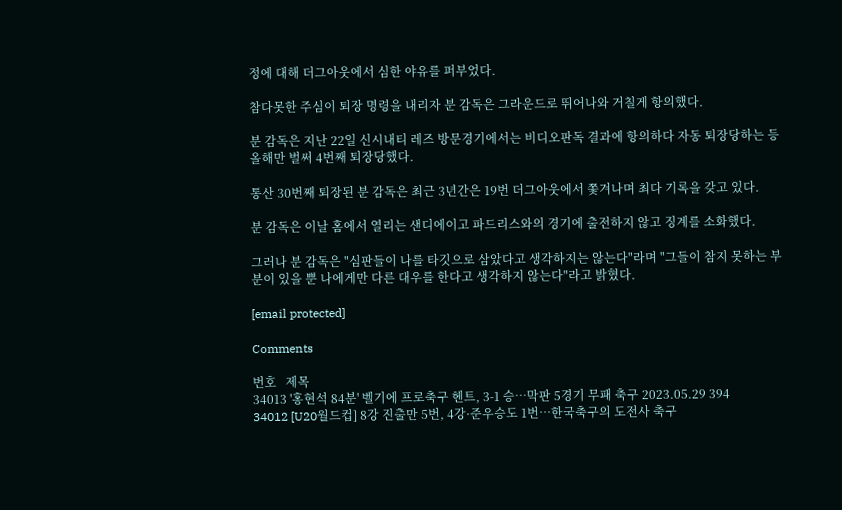정에 대해 더그아웃에서 심한 야유를 퍼부었다.

참다못한 주심이 퇴장 명령을 내리자 분 감독은 그라운드로 뛰어나와 거칠게 항의했다.

분 감독은 지난 22일 신시내티 레즈 방문경기에서는 비디오판독 결과에 항의하다 자동 퇴장당하는 등 올해만 벌써 4번째 퇴장당했다.

통산 30번째 퇴장된 분 감독은 최근 3년간은 19번 더그아웃에서 쫓겨나며 최다 기록을 갖고 있다.

분 감독은 이날 홈에서 열리는 샌디에이고 파드리스와의 경기에 출전하지 않고 징계를 소화했다.

그러나 분 감독은 "심판들이 나를 타깃으로 삼았다고 생각하지는 않는다"라며 "그들이 참지 못하는 부분이 있을 뿐 나에게만 다른 대우를 한다고 생각하지 않는다"라고 밝혔다.

[email protected]

Comments

번호   제목
34013 '홍현석 84분' 벨기에 프로축구 헨트, 3-1 승…막판 5경기 무패 축구 2023.05.29 394
34012 [U20월드컵] 8강 진출만 5번, 4강·준우승도 1번…한국축구의 도전사 축구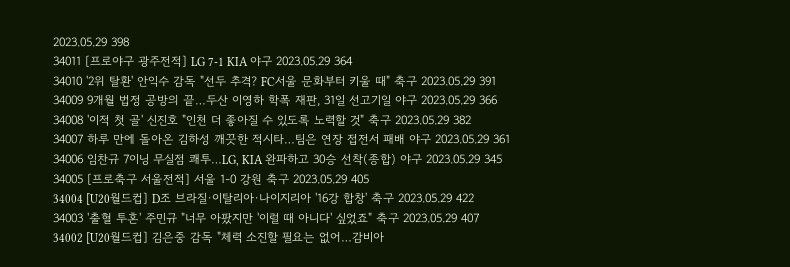2023.05.29 398
34011 [프로야구 광주전적] LG 7-1 KIA 야구 2023.05.29 364
34010 '2위 탈환' 안익수 감독 "선두 추격? FC서울 문화부터 키울 때" 축구 2023.05.29 391
34009 9개월 법정 공방의 끝…두산 이영하 학폭 재판, 31일 선고기일 야구 2023.05.29 366
34008 '이적 첫 골' 신진호 "인천 더 좋아질 수 있도록 노력할 것" 축구 2023.05.29 382
34007 하루 만에 돌아온 김하성 깨끗한 적시타…팀은 연장 접전서 패배 야구 2023.05.29 361
34006 임찬규 7이닝 무실점 쾌투…LG, KIA 완파하고 30승 선착(종합) 야구 2023.05.29 345
34005 [프로축구 서울전적] 서울 1-0 강원 축구 2023.05.29 405
34004 [U20월드컵] D조 브라질·이탈리아·나이지리아 '16강 합창' 축구 2023.05.29 422
34003 '출혈 투혼' 주민규 "너무 아팠지만 '이럴 때 아니다' 싶었죠" 축구 2023.05.29 407
34002 [U20월드컵] 김은중 감독 "체력 소진할 필요는 없어…감비아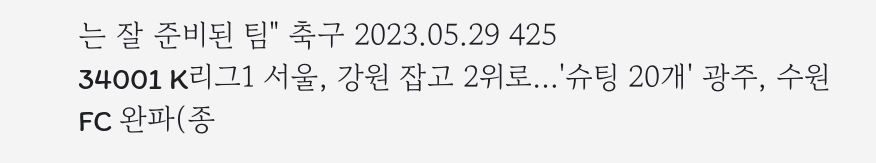는 잘 준비된 팀" 축구 2023.05.29 425
34001 K리그1 서울, 강원 잡고 2위로…'슈팅 20개' 광주, 수원FC 완파(종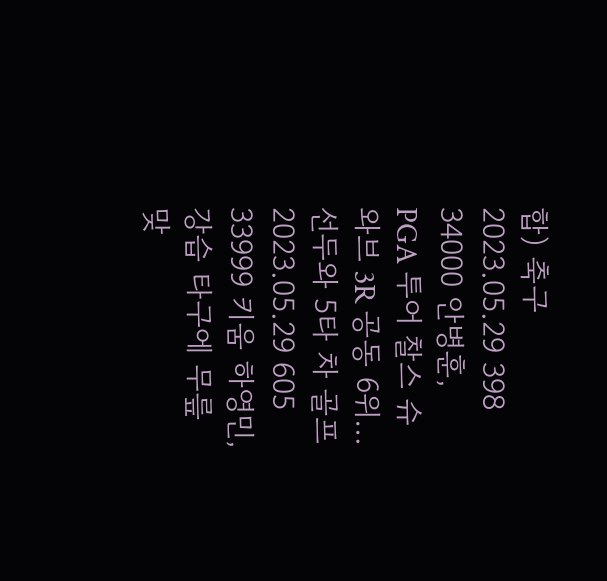합) 축구 2023.05.29 398
34000 안병훈, PGA 투어 찰스 슈와브 3R 공동 6위…선두와 5타 차 골프 2023.05.29 605
33999 키움 하영민, 강습 타구에 무릎 맞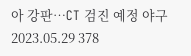아 강판…CT 검진 예정 야구 2023.05.29 378